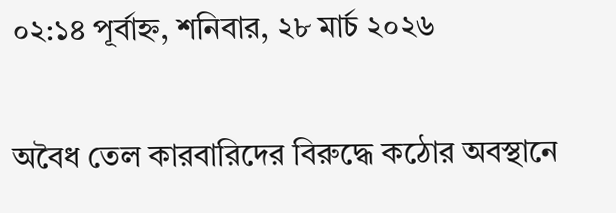০২:১৪ পূর্বাহ্ন, শনিবার, ২৮ মার্চ ২০২৬

অবৈধ তেল কারবারিদের বিরুদ্ধে কঠোর অবস্থানে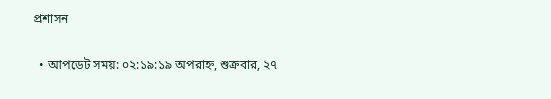প্রশাসন

  • আপডেট সময়: ০২:১৯:১৯ অপরাহ্ন, শুক্রবার, ২৭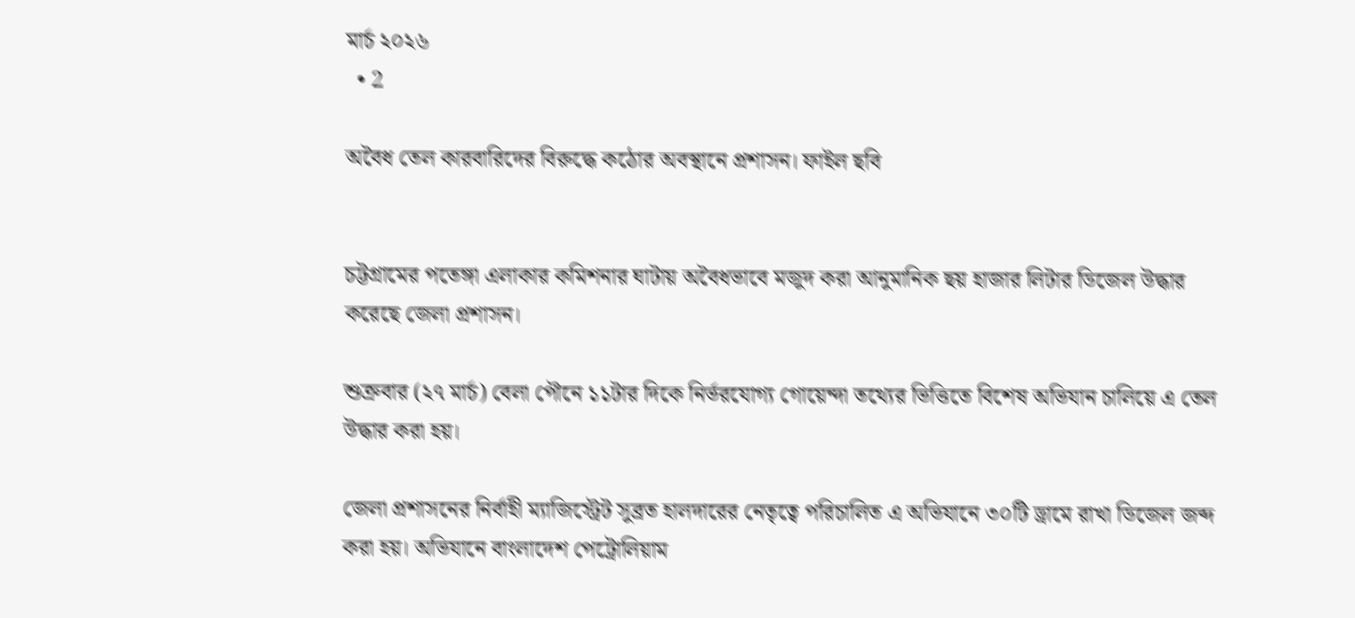মার্চ ২০২৬
  • 2

অবৈধ তেল কারবারিদের বিরুদ্ধে কঠোর অবস্থানে প্রশাসন। ফাইল ছবি


চট্টগ্রামের পতেঙ্গা এলাকার কমিশনার ঘাটায় অবৈধভাবে মজুদ করা আনুমানিক ছয় হাজার লিটার ডিজেল উদ্ধার করেছে জেলা প্রশাসন।

শুক্রবার (২৭ মার্চ) বেলা পৌনে ১১টার দিকে নির্ভরযোগ্য গোয়েন্দা তথ্যের ভিত্তিতে বিশেষ অভিযান চালিয়ে এ তেল উদ্ধার করা হয়।

জেলা প্রশাসনের নির্বাহী ম্যাজিস্ট্রেট সুব্রত হালদারের নেতৃত্বে পরিচালিত এ অভিযানে ৩০টি ড্রামে রাখা ডিজেল জব্দ করা হয়। অভিযানে বাংলাদেশ পেট্রোলিয়াম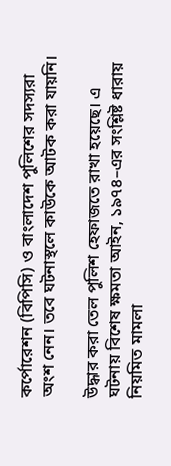কর্পোরেশন (বিপিসি) ও বাংলাদেশ পুলিশের সদস্যরা অংশ নেন। তবে ঘটনাস্থলে কাউকে আটক করা যায়নি।

উদ্ধার করা তেল পুলিশ হেফাজতে রাখা হয়েছে। এ ঘটনায় বিশেষ ক্ষমতা আইন, ১৯৭৪–এর সংশ্লিষ্ট ধারায় নিয়মিত মামলা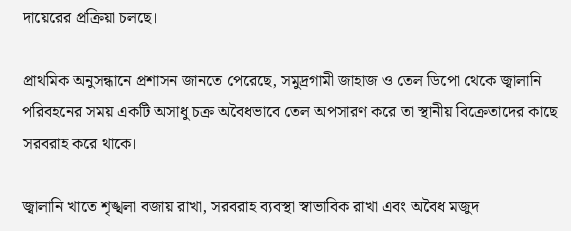দায়েরের প্রক্রিয়া চলছে।

প্রাথমিক অনুসন্ধানে প্রশাসন জানতে পেরেছে, সমুদ্রগামী জাহাজ ও তেল ডিপো থেকে জ্বালানি পরিবহনের সময় একটি অসাধু চক্র অবৈধভাবে তেল অপসারণ করে তা স্থানীয় বিক্রেতাদের কাছে সরবরাহ করে থাকে।

জ্বালানি খাতে শৃঙ্খলা বজায় রাখা, সরবরাহ ব্যবস্থা স্বাভাবিক রাখা এবং অবৈধ মজুদ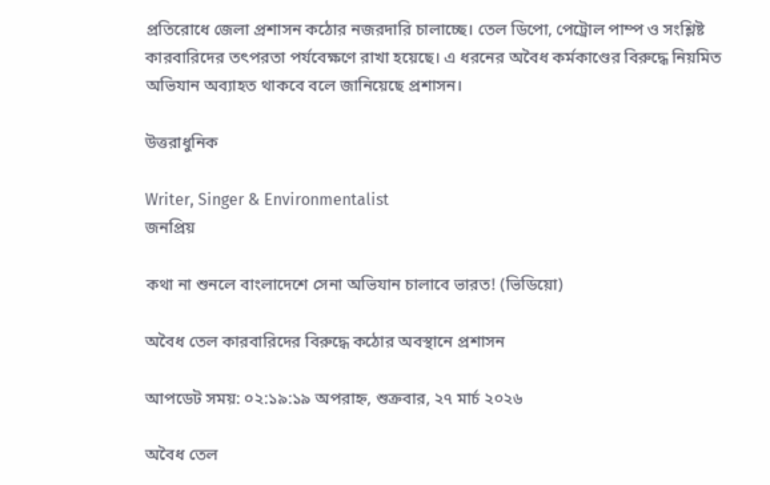প্রতিরোধে জেলা প্রশাসন কঠোর নজরদারি চালাচ্ছে। তেল ডিপো, পেট্রোল পাম্প ও সংশ্লিষ্ট কারবারিদের তৎপরতা পর্যবেক্ষণে রাখা হয়েছে। এ ধরনের অবৈধ কর্মকাণ্ডের বিরুদ্ধে নিয়মিত অভিযান অব্যাহত থাকবে বলে জানিয়েছে প্রশাসন।

উত্তরাধুনিক

Writer, Singer & Environmentalist
জনপ্রিয়

কথা না শুনলে বাংলাদেশে সেনা অভিযান চালাবে ভারত! (ভিডিয়ো)

অবৈধ তেল কারবারিদের বিরুদ্ধে কঠোর অবস্থানে প্রশাসন

আপডেট সময়: ০২:১৯:১৯ অপরাহ্ন, শুক্রবার, ২৭ মার্চ ২০২৬

অবৈধ তেল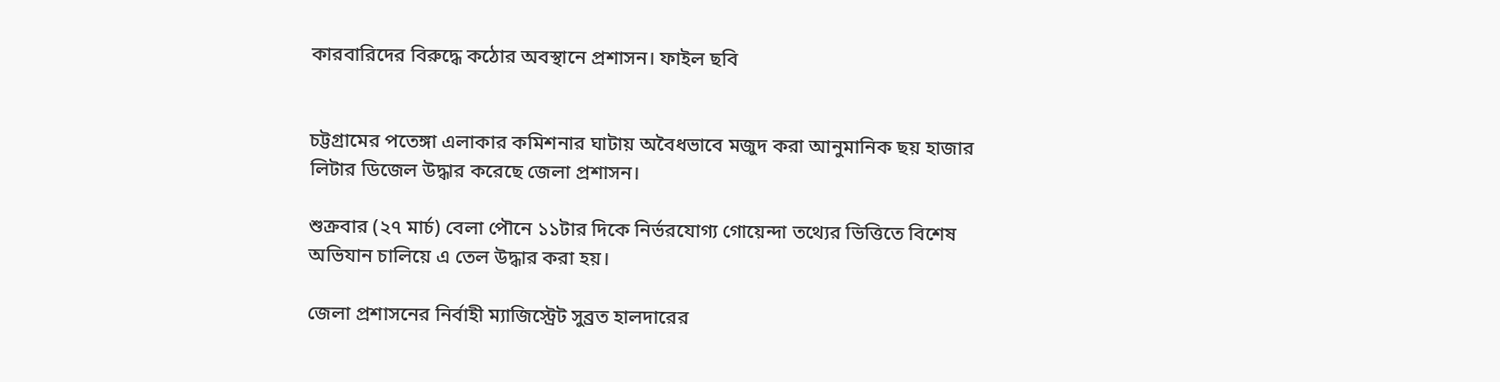কারবারিদের বিরুদ্ধে কঠোর অবস্থানে প্রশাসন। ফাইল ছবি


চট্টগ্রামের পতেঙ্গা এলাকার কমিশনার ঘাটায় অবৈধভাবে মজুদ করা আনুমানিক ছয় হাজার লিটার ডিজেল উদ্ধার করেছে জেলা প্রশাসন।

শুক্রবার (২৭ মার্চ) বেলা পৌনে ১১টার দিকে নির্ভরযোগ্য গোয়েন্দা তথ্যের ভিত্তিতে বিশেষ অভিযান চালিয়ে এ তেল উদ্ধার করা হয়।

জেলা প্রশাসনের নির্বাহী ম্যাজিস্ট্রেট সুব্রত হালদারের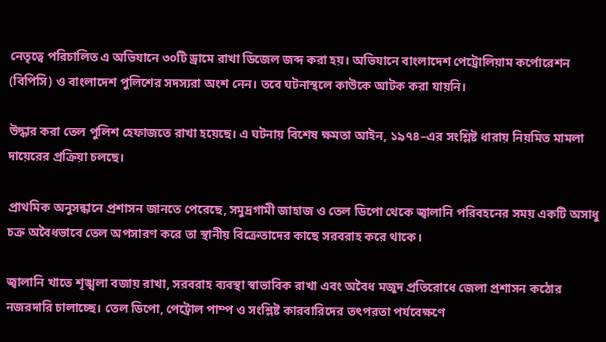নেতৃত্বে পরিচালিত এ অভিযানে ৩০টি ড্রামে রাখা ডিজেল জব্দ করা হয়। অভিযানে বাংলাদেশ পেট্রোলিয়াম কর্পোরেশন (বিপিসি) ও বাংলাদেশ পুলিশের সদস্যরা অংশ নেন। তবে ঘটনাস্থলে কাউকে আটক করা যায়নি।

উদ্ধার করা তেল পুলিশ হেফাজতে রাখা হয়েছে। এ ঘটনায় বিশেষ ক্ষমতা আইন, ১৯৭৪–এর সংশ্লিষ্ট ধারায় নিয়মিত মামলা দায়েরের প্রক্রিয়া চলছে।

প্রাথমিক অনুসন্ধানে প্রশাসন জানতে পেরেছে, সমুদ্রগামী জাহাজ ও তেল ডিপো থেকে জ্বালানি পরিবহনের সময় একটি অসাধু চক্র অবৈধভাবে তেল অপসারণ করে তা স্থানীয় বিক্রেতাদের কাছে সরবরাহ করে থাকে।

জ্বালানি খাতে শৃঙ্খলা বজায় রাখা, সরবরাহ ব্যবস্থা স্বাভাবিক রাখা এবং অবৈধ মজুদ প্রতিরোধে জেলা প্রশাসন কঠোর নজরদারি চালাচ্ছে। তেল ডিপো, পেট্রোল পাম্প ও সংশ্লিষ্ট কারবারিদের তৎপরতা পর্যবেক্ষণে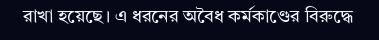রাখা হয়েছে। এ ধরনের অবৈধ কর্মকাণ্ডের বিরুদ্ধে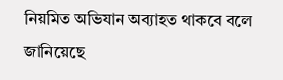নিয়মিত অভিযান অব্যাহত থাকবে বলে জানিয়েছে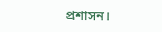প্রশাসন।